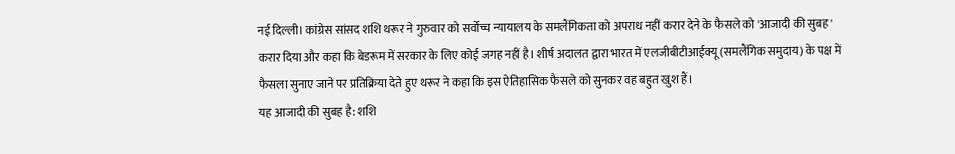नई दिल्ली। कांग्रेस सांसद शशि थरूर ने गुरुवार को सर्वोच्च न्यायालय के समलैंगिकता को अपराध नहीं करार देने के फैसले को 'आजादी की सुबह' करार दिया और कहा कि बेडरूम में सरकार के लिए कोई जगह नहीं है। शीर्ष अदालत द्वारा भारत में एलजीबीटीआईक्यू (समलैंगिक समुदाय) के पक्ष में फैसला सुनाए जाने पर प्रतिक्रिया देते हुए थरूर ने कहा कि इस ऐतिहासिक फैसले को सुनकर वह बहुत खुश हैं।
यह आजादी की सुबह है: शशि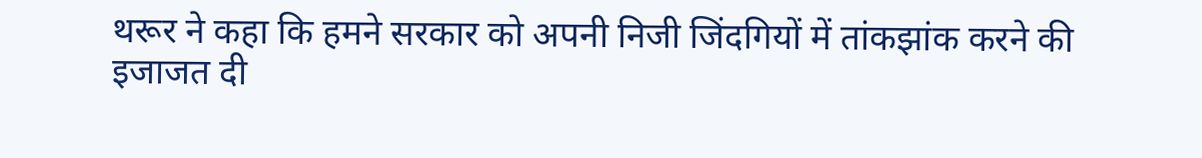थरूर ने कहा कि हमने सरकार को अपनी निजी जिंदगियों में तांकझांक करने की इजाजत दी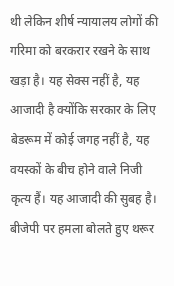थी लेकिन शीर्ष न्यायालय लोगों की गरिमा को बरकरार रखने के साथ खड़ा है। यह सेक्स नहीं है, यह आजादी है क्योंकि सरकार के लिए बेडरूम में कोई जगह नहीं है, यह वयस्कों के बीच होने वाले निजी कृत्य हैं। यह आजादी की सुबह है। बीजेपी पर हमला बोलते हुए थरूर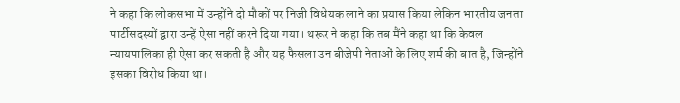ने कहा कि लोकसभा में उन्होंने दो मौकों पर निजी विधेयक लाने का प्रयास किया लेकिन भारतीय जनता पार्टीसदस्यों द्वारा उन्हें ऐसा नहीं करने दिया गया। थरूर ने कहा कि तब मैंने कहा था कि केवल न्यायपालिका ही ऐसा कर सकती है और यह फैसला उन बीजेपी नेताओं के लिए शर्म की बात है, जिन्होंने इसका विरोध किया था।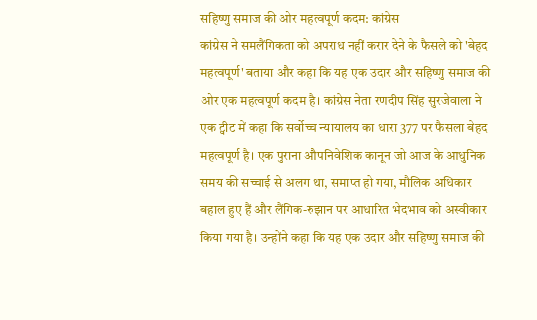सहिष्णु समाज की ओर महत्वपूर्ण कदम: कांग्रेस
कांग्रेस ने समलैंगिकता को अपराध नहीं करार देने के फैसले को 'बेहद महत्वपूर्ण' बताया और कहा कि यह एक उदार और सहिष्णु समाज की ओर एक महत्वपूर्ण कदम है। कांग्रेस नेता रणदीप सिंह सुरजेवाला ने एक ट्वीट में कहा कि सर्वोच्च न्यायालय का धारा 377 पर फैसला बेहद महत्वपूर्ण है। एक पुराना औपनिवेशिक कानून जो आज के आधुनिक समय की सच्चाई से अलग था, समाप्त हो गया, मौलिक अधिकार बहाल हुए हैं और लैंगिक-रुझान पर आधारित भेदभाव को अस्वीकार किया गया है। उन्होंने कहा कि यह एक उदार और सहिष्णु समाज की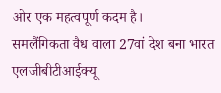ओर एक महत्वपूर्ण कदम है।
समलैंगिकता वैध वाला 27वां देश बना भारत
एलजीबीटीआईक्यू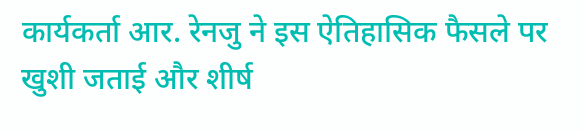कार्यकर्ता आर. रेनजु ने इस ऐतिहासिक फैसले पर खुशी जताई और शीर्ष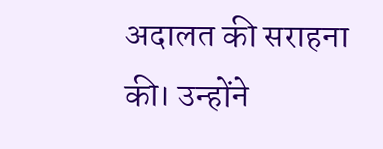अदालत की सराहना की। उन्होंने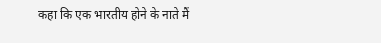कहा कि एक भारतीय होने के नाते मैं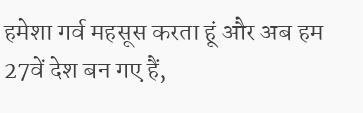हमेशा गर्व महसूस करता हूं और अब हम 27वें देश बन गए हैं,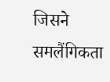जिसने समलैंगिकता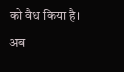को वैध किया है। अब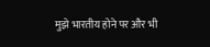मुझे भारतीय होने पर और भी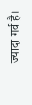ज्यादा गर्व है।